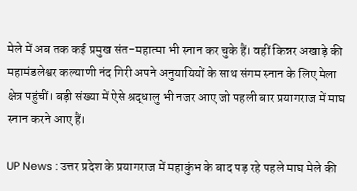मेले में अब तक कई प्रमुख संत-महात्मा भी स्नान कर चुके हैं। वहीं किन्नर अखाड़े की महामंडलेश्वर कल्याणी नंद गिरी अपने अनुयायियों के साथ संगम स्नान के लिए मेला क्षेत्र पहुंचीं। बड़ी संख्या में ऐसे श्रद्धालु भी नजर आए जो पहली बार प्रयागराज में माघ स्नान करने आए हैं।

UP News : उत्तर प्रदेश के प्रयागराज में महाकुंभ के बाद पड़ रहे पहले माघ मेले की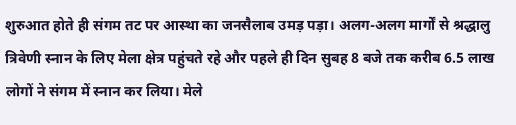शुरुआत होते ही संगम तट पर आस्था का जनसैलाब उमड़ पड़ा। अलग-अलग मार्गों से श्रद्धालु त्रिवेणी स्नान के लिए मेला क्षेत्र पहुंचते रहे और पहले ही दिन सुबह 8 बजे तक करीब 6.5 लाख लोगों ने संगम में स्नान कर लिया। मेले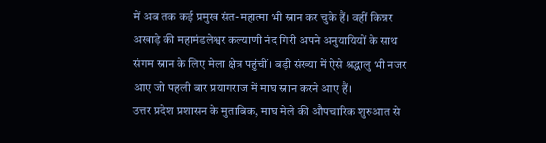में अब तक कई प्रमुख संत-महात्मा भी स्नान कर चुके हैं। वहीं किन्नर अखाड़े की महामंडलेश्वर कल्याणी नंद गिरी अपने अनुयायियों के साथ संगम स्नान के लिए मेला क्षेत्र पहुंचीं। बड़ी संख्या में ऐसे श्रद्धालु भी नजर आए जो पहली बार प्रयागराज में माघ स्नान करने आए हैं।
उत्तर प्रदेश प्रशासन के मुताबिक, माघ मेले की औपचारिक शुरुआत से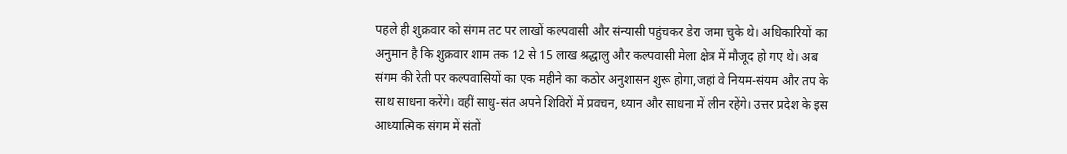पहले ही शुक्रवार को संगम तट पर लाखों कल्पवासी और संन्यासी पहुंचकर डेरा जमा चुके थे। अधिकारियों का अनुमान है कि शुक्रवार शाम तक 12 से 15 लाख श्रद्धालु और कल्पवासी मेला क्षेत्र में मौजूद हो गए थे। अब संगम की रेती पर कल्पवासियों का एक महीने का कठोर अनुशासन शुरू होगा,जहां वे नियम-संयम और तप के साथ साधना करेंगे। वहीं साधु-संत अपने शिविरों में प्रवचन, ध्यान और साधना में लीन रहेंगे। उत्तर प्रदेश के इस आध्यात्मिक संगम में संतों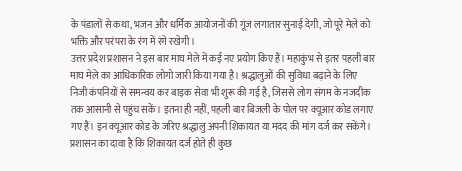के पंडालों से कथा, भजन और धर्मिक आयोजनों की गूंज लगातार सुनाई देगी, जो पूरे मेले को भक्ति और परंपरा के रंग में रंगे रखेगी।
उत्तर प्रदेश प्रशासन ने इस बार माघ मेले में कई नए प्रयोग किए हैं। महाकुंभ से इतर पहली बार माघ मेले का आधिकारिक लोगो जारी किया गया है। श्रद्धालुओं की सुविधा बढ़ाने के लिए निजी कंपनियों से समन्वय कर बाइक सेवा भी शुरू की गई है, जिससे लोग संगम के नजदीक तक आसानी से पहुंच सकें। इतना ही नहीं, पहली बार बिजली के पोल पर क्यूआर कोड लगाए गए हैं। इन क्यूआर कोड के जरिए श्रद्धालु अपनी शिकायत या मदद की मांग दर्ज कर सकेंगे। प्रशासन का दावा है कि शिकायत दर्ज होते ही कुछ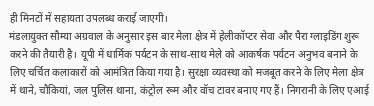ही मिनटों में सहायता उपलब्ध कराई जाएगी।
मंडलायुक्त सौम्या अग्रवाल के अनुसार इस बार मेला क्षेत्र में हेलीकॉप्टर सेवा और पैरा ग्लाइडिंग शुरू करने की तैयारी है। यूपी में धार्मिक पर्यटन के साथ-साथ मेले को आकर्षक पर्यटन अनुभव बनाने के लिए चर्चित कलाकारों को आमंत्रित किया गया है। सुरक्षा व्यवस्था को मजबूत करने के लिए मेला क्षेत्र में थाने, चौकियां, जल पुलिस थाना, कंट्रोल रूम और वॉच टावर बनाए गए हैं। निगरानी के लिए एआई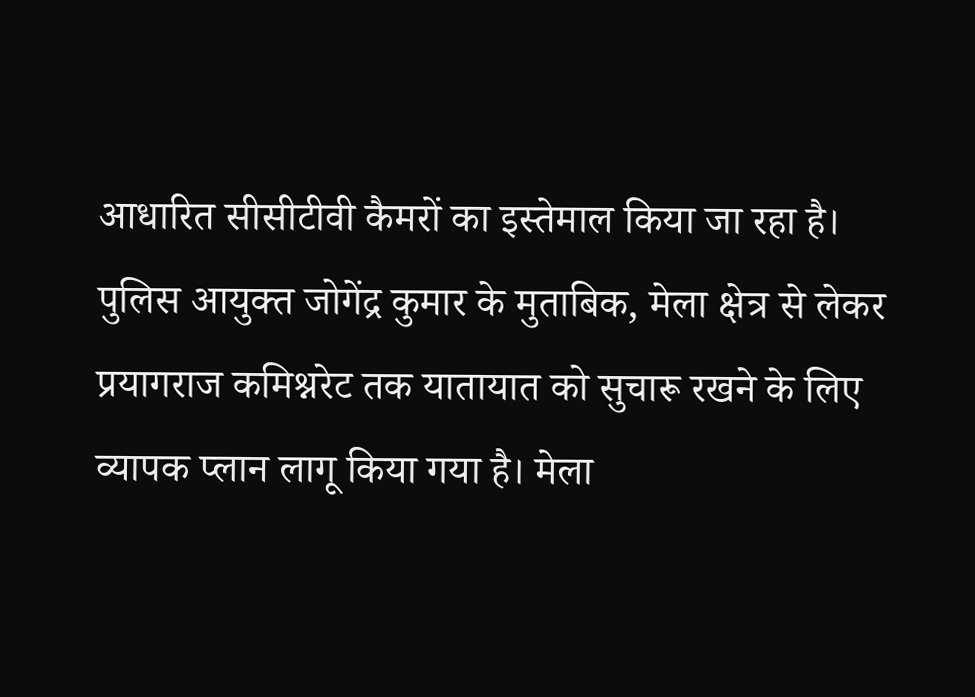आधारित सीसीटीवी कैमरों का इस्तेमाल किया जा रहा है।
पुलिस आयुक्त जोगेंद्र कुमार के मुताबिक, मेला क्षेत्र से लेकर प्रयागराज कमिश्नरेट तक यातायात को सुचारू रखने के लिए व्यापक प्लान लागू किया गया है। मेला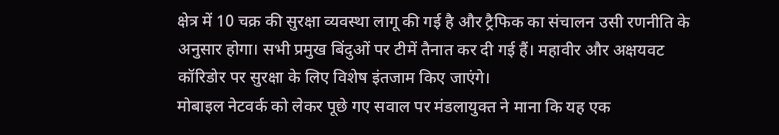क्षेत्र में 10 चक्र की सुरक्षा व्यवस्था लागू की गई है और ट्रैफिक का संचालन उसी रणनीति के अनुसार होगा। सभी प्रमुख बिंदुओं पर टीमें तैनात कर दी गई हैं। महावीर और अक्षयवट कॉरिडोर पर सुरक्षा के लिए विशेष इंतजाम किए जाएंगे।
मोबाइल नेटवर्क को लेकर पूछे गए सवाल पर मंडलायुक्त ने माना कि यह एक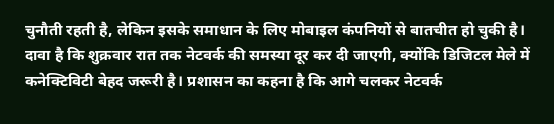चुनौती रहती है, लेकिन इसके समाधान के लिए मोबाइल कंपनियों से बातचीत हो चुकी है। दावा है कि शुक्रवार रात तक नेटवर्क की समस्या दूर कर दी जाएगी, क्योंकि डिजिटल मेले में कनेक्टिविटी बेहद जरूरी है। प्रशासन का कहना है कि आगे चलकर नेटवर्क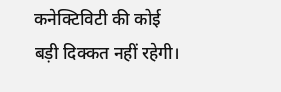कनेक्टिविटी की कोई बड़ी दिक्कत नहीं रहेगी।